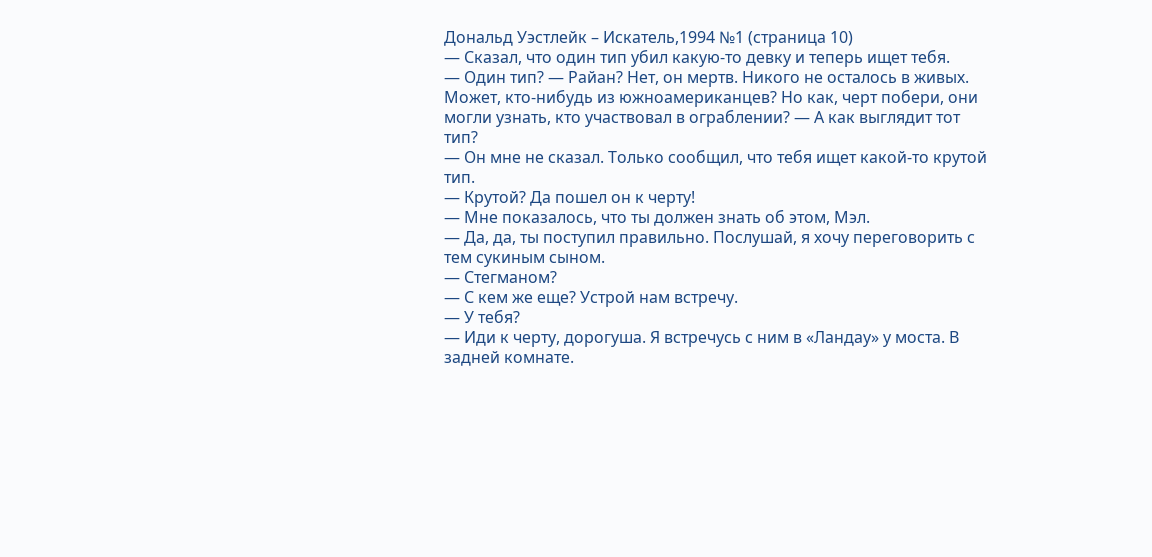Дональд Уэстлейк – Искатель,1994 №1 (страница 10)
— Сказал, что один тип убил какую-то девку и теперь ищет тебя.
— Один тип? — Райан? Нет, он мертв. Никого не осталось в живых. Может, кто-нибудь из южноамериканцев? Но как, черт побери, они могли узнать, кто участвовал в ограблении? — А как выглядит тот тип?
— Он мне не сказал. Только сообщил, что тебя ищет какой-то крутой тип.
— Крутой? Да пошел он к черту!
— Мне показалось, что ты должен знать об этом, Мэл.
— Да, да, ты поступил правильно. Послушай, я хочу переговорить с тем сукиным сыном.
— Стегманом?
— С кем же еще? Устрой нам встречу.
— У тебя?
— Иди к черту, дорогуша. Я встречусь с ним в «Ландау» у моста. В задней комнате.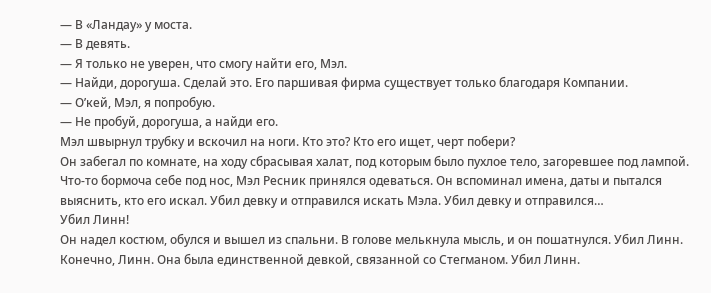— В «Ландау» у моста.
— В девять.
— Я только не уверен, что смогу найти его, Мэл.
— Найди, дорогуша. Сделай это. Его паршивая фирма существует только благодаря Компании.
— О’кей, Мэл, я попробую.
— Не пробуй, дорогуша, а найди его.
Мэл швырнул трубку и вскочил на ноги. Кто это? Кто его ищет, черт побери?
Он забегал по комнате, на ходу сбрасывая халат, под которым было пухлое тело, загоревшее под лампой.
Что-то бормоча себе под нос, Мэл Ресник принялся одеваться. Он вспоминал имена, даты и пытался выяснить, кто его искал. Убил девку и отправился искать Мэла. Убил девку и отправился…
Убил Линн!
Он надел костюм, обулся и вышел из спальни. В голове мелькнула мысль, и он пошатнулся. Убил Линн. Конечно, Линн. Она была единственной девкой, связанной со Стегманом. Убил Линн.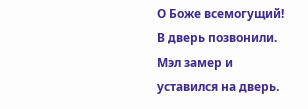О Боже всемогущий!
В дверь позвонили.
Мэл замер и уставился на дверь.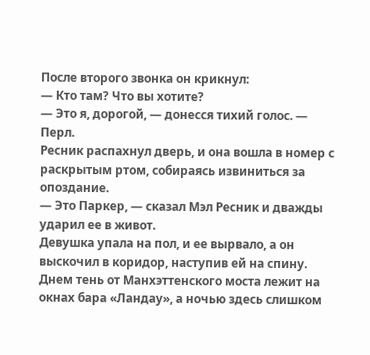После второго звонка он крикнул:
— Кто там? Что вы хотите?
— Это я, дорогой, — донесся тихий голос. — Перл.
Ресник распахнул дверь, и она вошла в номер с раскрытым ртом, собираясь извиниться за опоздание.
— Это Паркер, — сказал Мэл Ресник и дважды ударил ее в живот.
Девушка упала на пол, и ее вырвало, а он выскочил в коридор, наступив ей на спину.
Днем тень от Манхэттенского моста лежит на окнах бара «Ландау», а ночью здесь слишком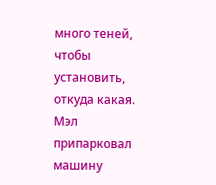много теней, чтобы установить, откуда какая.
Мэл припарковал машину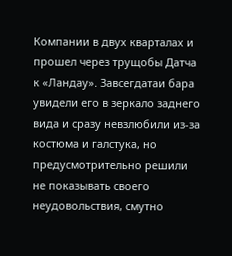Компании в двух кварталах и прошел через трущобы Датча к «Ландау». Завсегдатаи бара увидели его в зеркало заднего вида и сразу невзлюбили из-за костюма и галстука, но предусмотрительно решили не показывать своего неудовольствия, смутно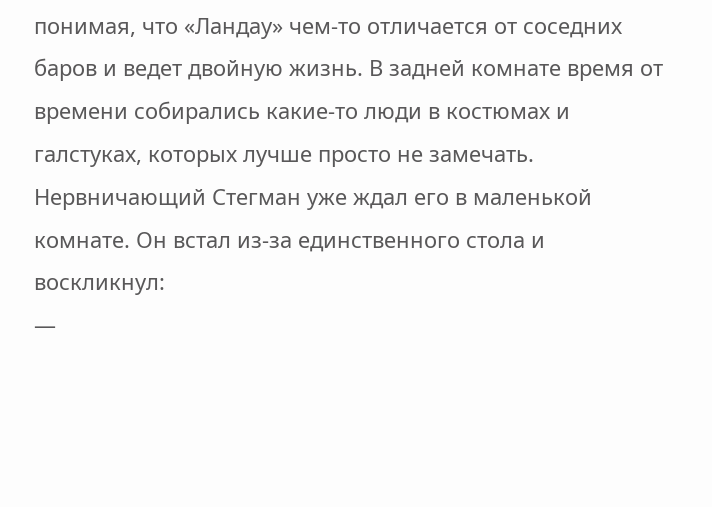понимая, что «Ландау» чем-то отличается от соседних баров и ведет двойную жизнь. В задней комнате время от времени собирались какие-то люди в костюмах и галстуках, которых лучше просто не замечать.
Нервничающий Стегман уже ждал его в маленькой комнате. Он встал из-за единственного стола и воскликнул:
—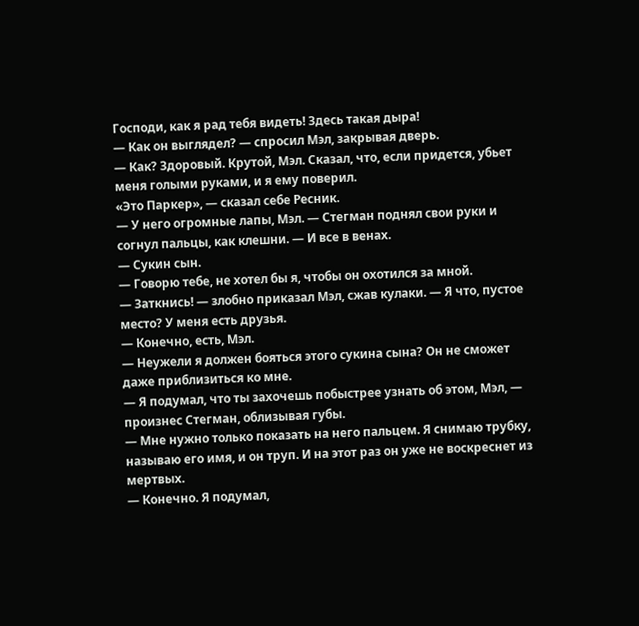Господи, как я рад тебя видеть! Здесь такая дыра!
— Как он выглядел? — спросил Мэл, закрывая дверь.
— Как? Здоровый. Крутой, Мэл. Сказал, что, если придется, убьет меня голыми руками, и я ему поверил.
«Это Паркер», — сказал себе Ресник.
— У него огромные лапы, Мэл. — Стегман поднял свои руки и согнул пальцы, как клешни. — И все в венах.
— Сукин сын.
— Говорю тебе, не хотел бы я, чтобы он охотился за мной.
— Заткнись! — злобно приказал Мэл, сжав кулаки. — Я что, пустое место? У меня есть друзья.
— Конечно, есть, Мэл.
— Неужели я должен бояться этого сукина сына? Он не сможет даже приблизиться ко мне.
— Я подумал, что ты захочешь побыстрее узнать об этом, Мэл, — произнес Стегман, облизывая губы.
— Мне нужно только показать на него пальцем. Я снимаю трубку, называю его имя, и он труп. И на этот раз он уже не воскреснет из мертвых.
— Конечно. Я подумал,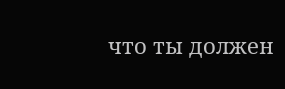что ты должен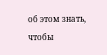об этом знать, чтобы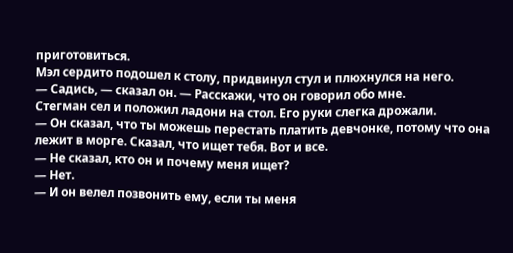приготовиться.
Мэл сердито подошел к столу, придвинул стул и плюхнулся на него.
— Садись, — сказал он. — Расскажи, что он говорил обо мне.
Стегман сел и положил ладони на стол. Его руки слегка дрожали.
— Он сказал, что ты можешь перестать платить девчонке, потому что она лежит в морге. Сказал, что ищет тебя. Вот и все.
— Не сказал, кто он и почему меня ищет?
— Нет.
— И он велел позвонить ему, если ты меня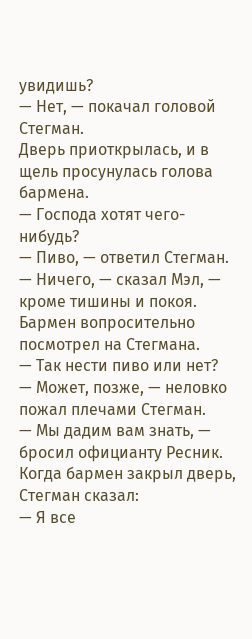увидишь?
— Нет, — покачал головой Стегман.
Дверь приоткрылась, и в щель просунулась голова бармена.
— Господа хотят чего-нибудь?
— Пиво, — ответил Стегман.
— Ничего, — сказал Мэл, — кроме тишины и покоя.
Бармен вопросительно посмотрел на Стегмана.
— Так нести пиво или нет?
— Может, позже, — неловко пожал плечами Стегман.
— Мы дадим вам знать, — бросил официанту Ресник.
Когда бармен закрыл дверь, Стегман сказал:
— Я все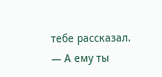тебе рассказал.
— А ему ты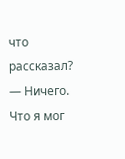что рассказал?
— Ничего. Что я мог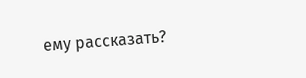ему рассказать?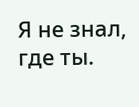Я не знал, где ты.